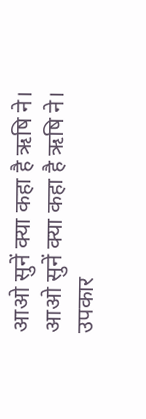आओ सुनें क्या कहा है ऋषि ने।
आओ सुनें क्या कहा है ऋषि ने।
उपकार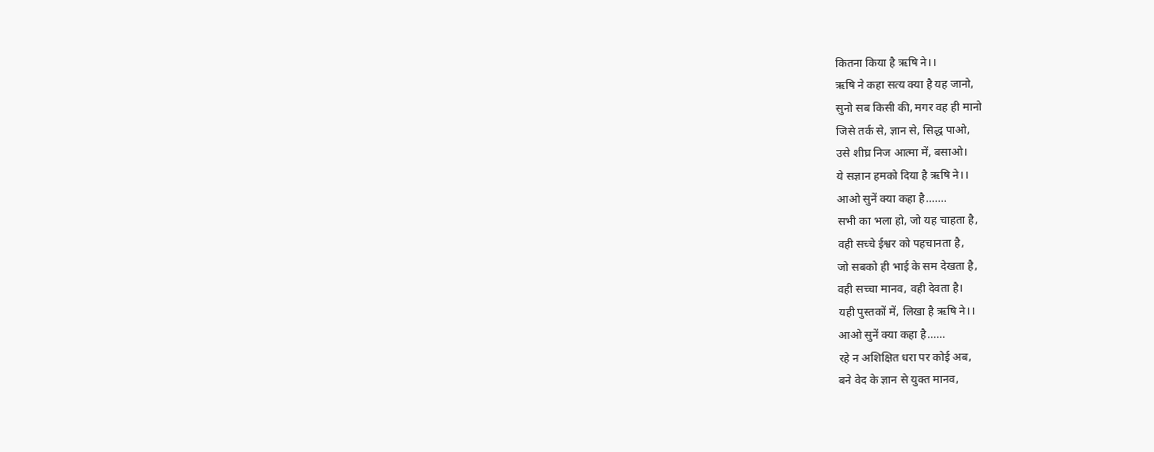कितना किया है ऋषि ने।।
ऋषि ने कहा सत्य क्या है यह जानो,
सुनो सब किसी की, मगर वह ही मानो
जिसे तर्क से, ज्ञान से, सिद्ध पाओ,
उसे शीघ्र निज आत्मा में, बसाओ।
ये सज्ञान हमको दिया है ऋषि ने।।
आओ सुनें क्या कहा है…….
सभी का भला हो, जो यह चाहता है,
वही सच्चे ईश्वर को पहचानता है,
जो सबको ही भाई के सम देखता है,
वही सच्चा मानव, वही देवता है।
यही पुस्तकों में, लिखा है ऋषि ने।।
आओ सुनें क्या कहा है……
रहे न अशिक्षित धरा पर कोई अब,
बने वेद के ज्ञान से युक्त मानव,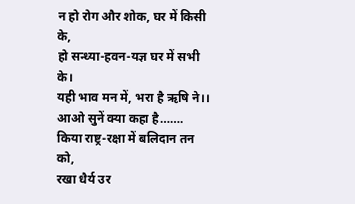न हो रोग और शोक, घर में किसी के,
हो सन्ध्या-हवन-यज्ञ घर में सभी के।
यही भाव मन में, भरा है ऋषि ने।।
आओ सुनें क्या कहा है…….
किया राष्ट्र-रक्षा में बलिदान तन को,
रखा धैर्य उर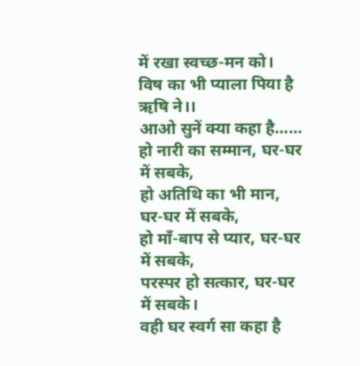में रखा स्वच्छ-मन को।
विष का भी प्याला पिया है ऋषि ने।।
आओ सुनें क्या कहा है……
हो नारी का सम्मान, घर-घर में सबके,
हो अतिथि का भी मान, घर-घर में सबके,
हो माँ-बाप से प्यार, घर-घर में सबके,
परस्पर हो सत्कार, घर-घर में सबके।
वही घर स्वर्ग सा कहा है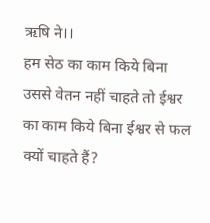ऋषि ने।।
हम सेठ का काम किये बिना उससे वेतन नहीं चाहते तो ईश्वर का काम किये बिना ईश्वर से फल क्यों चाहते हैं?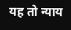यह तो न्याय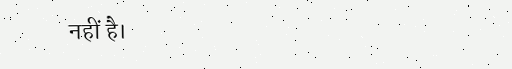नहीं है।